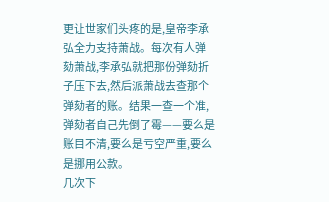更让世家们头疼的是,皇帝李承弘全力支持萧战。每次有人弹劾萧战,李承弘就把那份弹劾折子压下去,然后派萧战去查那个弹劾者的账。结果一查一个准,弹劾者自己先倒了霉——要么是账目不清,要么是亏空严重,要么是挪用公款。
几次下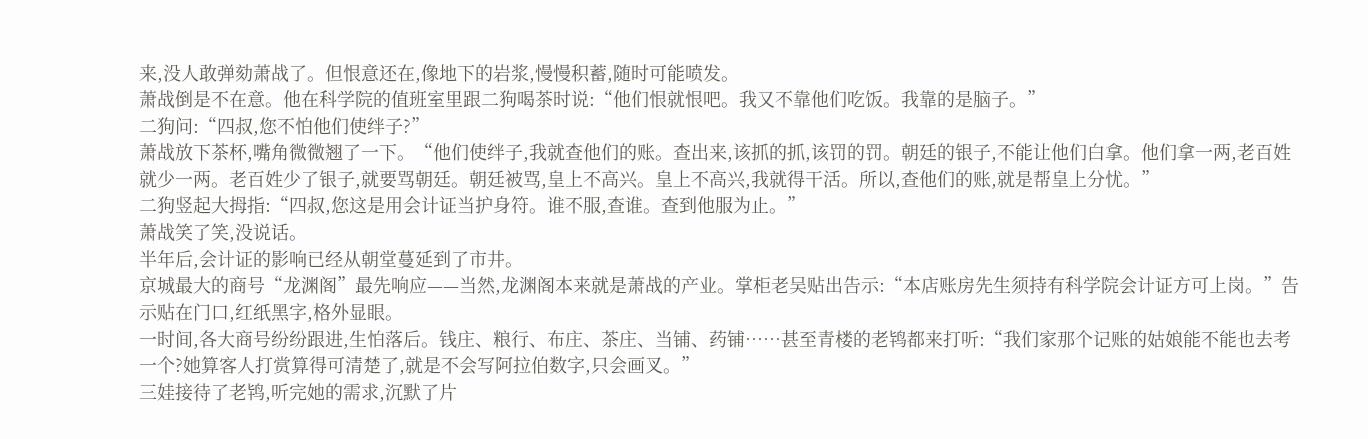来,没人敢弹劾萧战了。但恨意还在,像地下的岩浆,慢慢积蓄,随时可能喷发。
萧战倒是不在意。他在科学院的值班室里跟二狗喝茶时说:“他们恨就恨吧。我又不靠他们吃饭。我靠的是脑子。”
二狗问:“四叔,您不怕他们使绊子?”
萧战放下茶杯,嘴角微微翘了一下。“他们使绊子,我就查他们的账。查出来,该抓的抓,该罚的罚。朝廷的银子,不能让他们白拿。他们拿一两,老百姓就少一两。老百姓少了银子,就要骂朝廷。朝廷被骂,皇上不高兴。皇上不高兴,我就得干活。所以,查他们的账,就是帮皇上分忧。”
二狗竖起大拇指:“四叔,您这是用会计证当护身符。谁不服,查谁。查到他服为止。”
萧战笑了笑,没说话。
半年后,会计证的影响已经从朝堂蔓延到了市井。
京城最大的商号“龙渊阁”最先响应——当然,龙渊阁本来就是萧战的产业。掌柜老吴贴出告示:“本店账房先生须持有科学院会计证方可上岗。”告示贴在门口,红纸黑字,格外显眼。
一时间,各大商号纷纷跟进,生怕落后。钱庄、粮行、布庄、茶庄、当铺、药铺……甚至青楼的老鸨都来打听:“我们家那个记账的姑娘能不能也去考一个?她算客人打赏算得可清楚了,就是不会写阿拉伯数字,只会画叉。”
三娃接待了老鸨,听完她的需求,沉默了片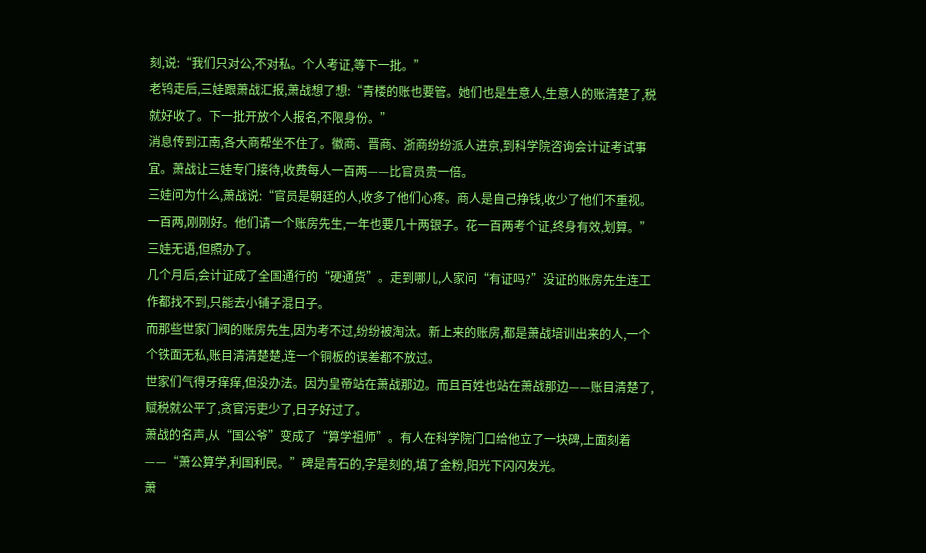刻,说:“我们只对公,不对私。个人考证,等下一批。”
老鸨走后,三娃跟萧战汇报,萧战想了想:“青楼的账也要管。她们也是生意人,生意人的账清楚了,税就好收了。下一批开放个人报名,不限身份。”
消息传到江南,各大商帮坐不住了。徽商、晋商、浙商纷纷派人进京,到科学院咨询会计证考试事宜。萧战让三娃专门接待,收费每人一百两——比官员贵一倍。
三娃问为什么,萧战说:“官员是朝廷的人,收多了他们心疼。商人是自己挣钱,收少了他们不重视。一百两,刚刚好。他们请一个账房先生,一年也要几十两银子。花一百两考个证,终身有效,划算。”
三娃无语,但照办了。
几个月后,会计证成了全国通行的“硬通货”。走到哪儿,人家问“有证吗?”没证的账房先生连工作都找不到,只能去小铺子混日子。
而那些世家门阀的账房先生,因为考不过,纷纷被淘汰。新上来的账房,都是萧战培训出来的人,一个个铁面无私,账目清清楚楚,连一个铜板的误差都不放过。
世家们气得牙痒痒,但没办法。因为皇帝站在萧战那边。而且百姓也站在萧战那边——账目清楚了,赋税就公平了,贪官污吏少了,日子好过了。
萧战的名声,从“国公爷”变成了“算学祖师”。有人在科学院门口给他立了一块碑,上面刻着——“萧公算学,利国利民。”碑是青石的,字是刻的,填了金粉,阳光下闪闪发光。
萧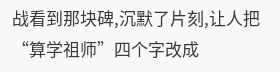战看到那块碑,沉默了片刻,让人把“算学祖师”四个字改成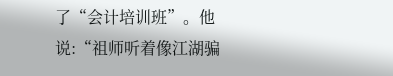了“会计培训班”。他说:“祖师听着像江湖骗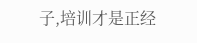子,培训才是正经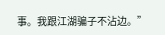事。我跟江湖骗子不沾边。”